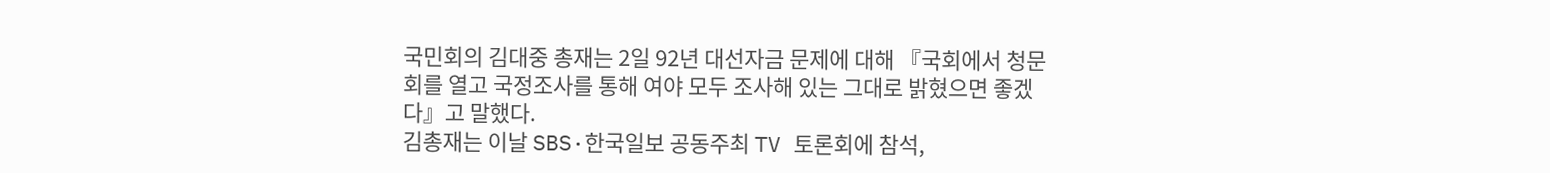국민회의 김대중 총재는 2일 92년 대선자금 문제에 대해 『국회에서 청문회를 열고 국정조사를 통해 여야 모두 조사해 있는 그대로 밝혔으면 좋겠다』고 말했다.
김총재는 이날 SBS·한국일보 공동주최 TV 토론회에 참석,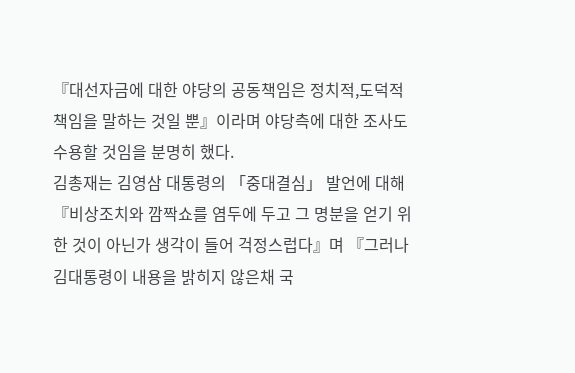『대선자금에 대한 야당의 공동책임은 정치적,도덕적 책임을 말하는 것일 뿐』이라며 야당측에 대한 조사도 수용할 것임을 분명히 했다.
김총재는 김영삼 대통령의 「중대결심」 발언에 대해 『비상조치와 깜짝쇼를 염두에 두고 그 명분을 얻기 위한 것이 아닌가 생각이 들어 걱정스럽다』며 『그러나 김대통령이 내용을 밝히지 않은채 국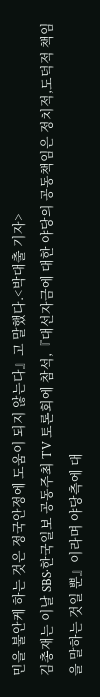민을 불안케 하는 것은 정국안정에 도움이 되지 않는다』고 말했다.<박대출 기자>
김총재는 이날 SBS·한국일보 공동주최 TV 토론회에 참석,『대선자금에 대한 야당의 공동책임은 정치적,도덕적 책임을 말하는 것일 뿐』이라며 야당측에 대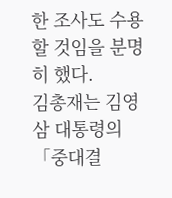한 조사도 수용할 것임을 분명히 했다.
김총재는 김영삼 대통령의 「중대결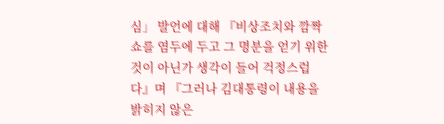심」 발언에 대해 『비상조치와 깜짝쇼를 염두에 두고 그 명분을 얻기 위한 것이 아닌가 생각이 들어 걱정스럽다』며 『그러나 김대통령이 내용을 밝히지 않은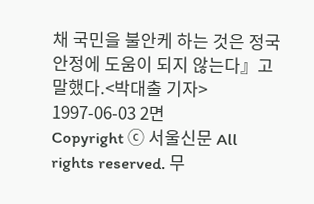채 국민을 불안케 하는 것은 정국안정에 도움이 되지 않는다』고 말했다.<박대출 기자>
1997-06-03 2면
Copyright ⓒ 서울신문 All rights reserved. 무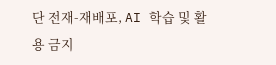단 전재-재배포, AI 학습 및 활용 금지